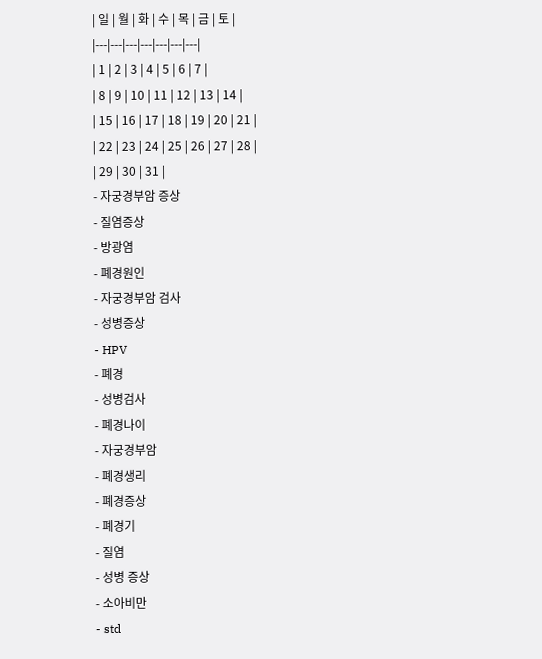| 일 | 월 | 화 | 수 | 목 | 금 | 토 |
|---|---|---|---|---|---|---|
| 1 | 2 | 3 | 4 | 5 | 6 | 7 |
| 8 | 9 | 10 | 11 | 12 | 13 | 14 |
| 15 | 16 | 17 | 18 | 19 | 20 | 21 |
| 22 | 23 | 24 | 25 | 26 | 27 | 28 |
| 29 | 30 | 31 |
- 자궁경부암 증상
- 질염증상
- 방광염
- 폐경원인
- 자궁경부암 검사
- 성병증상
- HPV
- 폐경
- 성병검사
- 폐경나이
- 자궁경부암
- 폐경생리
- 폐경증상
- 폐경기
- 질염
- 성병 증상
- 소아비만
- std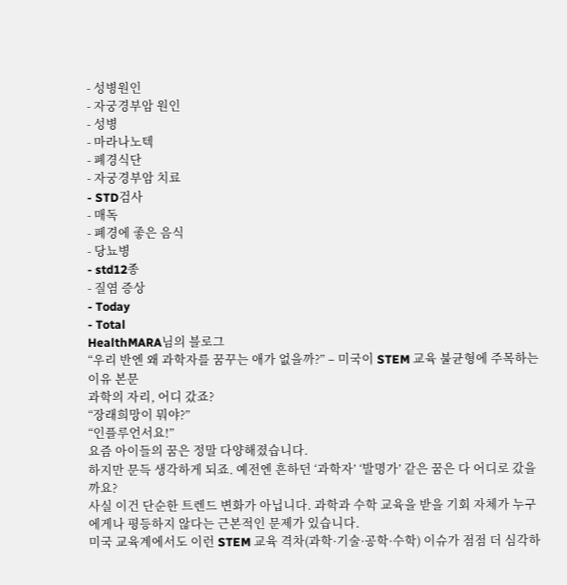- 성병원인
- 자궁경부암 원인
- 성병
- 마라나노텍
- 폐경식단
- 자궁경부암 치료
- STD검사
- 매독
- 폐경에 좋은 음식
- 당뇨병
- std12종
- 질염 증상
- Today
- Total
HealthMARA님의 블로그
“우리 반엔 왜 과학자를 꿈꾸는 애가 없을까?” – 미국이 STEM 교육 불균형에 주목하는 이유 본문
과학의 자리, 어디 갔죠?
“장래희망이 뭐야?”
“인플루언서요!”
요즘 아이들의 꿈은 정말 다양해졌습니다.
하지만 문득 생각하게 되죠. 예전엔 흔하던 ‘과학자’ ‘발명가’ 같은 꿈은 다 어디로 갔을까요?
사실 이건 단순한 트렌드 변화가 아닙니다. 과학과 수학 교육을 받을 기회 자체가 누구에게나 평등하지 않다는 근본적인 문제가 있습니다.
미국 교육계에서도 이런 STEM 교육 격차(과학·기술·공학·수학) 이슈가 점점 더 심각하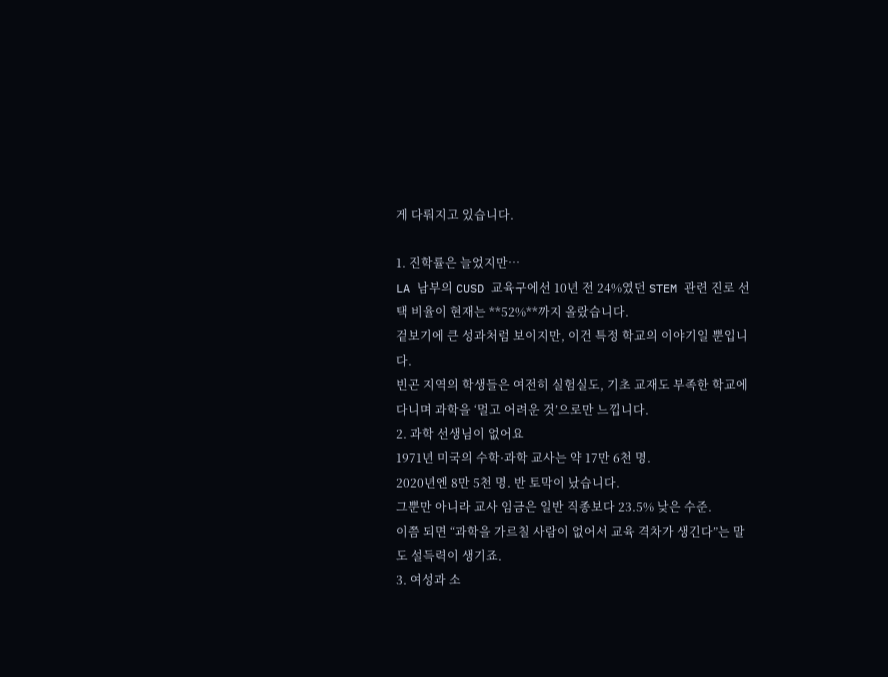게 다뤄지고 있습니다.

1. 진학률은 늘었지만…
LA 남부의 CUSD 교육구에선 10년 전 24%였던 STEM 관련 진로 선택 비율이 현재는 **52%**까지 올랐습니다.
겉보기에 큰 성과처럼 보이지만, 이건 특정 학교의 이야기일 뿐입니다.
빈곤 지역의 학생들은 여전히 실험실도, 기초 교재도 부족한 학교에 다니며 과학을 ‘멀고 어려운 것’으로만 느낍니다.
2. 과학 선생님이 없어요
1971년 미국의 수학·과학 교사는 약 17만 6천 명.
2020년엔 8만 5천 명. 반 토막이 났습니다.
그뿐만 아니라 교사 임금은 일반 직종보다 23.5% 낮은 수준.
이쯤 되면 “과학을 가르칠 사람이 없어서 교육 격차가 생긴다”는 말도 설득력이 생기죠.
3. 여성과 소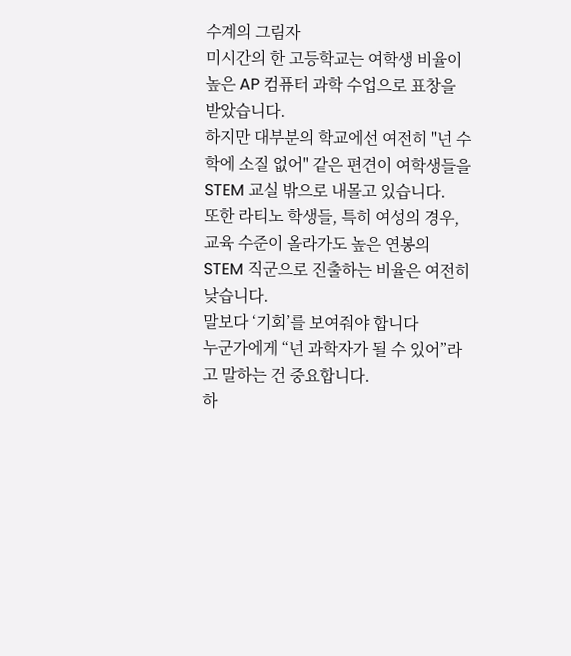수계의 그림자
미시간의 한 고등학교는 여학생 비율이 높은 AP 컴퓨터 과학 수업으로 표창을 받았습니다.
하지만 대부분의 학교에선 여전히 "넌 수학에 소질 없어" 같은 편견이 여학생들을 STEM 교실 밖으로 내몰고 있습니다.
또한 라티노 학생들, 특히 여성의 경우, 교육 수준이 올라가도 높은 연봉의 STEM 직군으로 진출하는 비율은 여전히 낮습니다.
말보다 ‘기회’를 보여줘야 합니다
누군가에게 “넌 과학자가 될 수 있어”라고 말하는 건 중요합니다.
하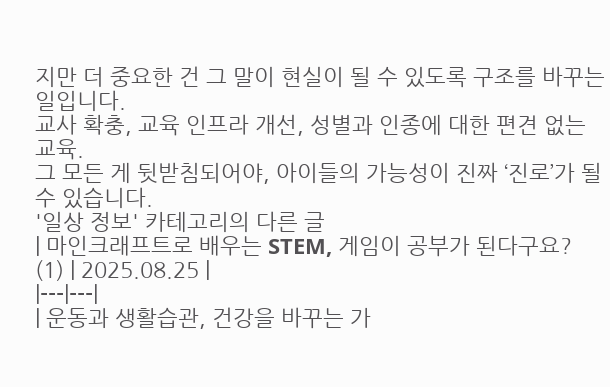지만 더 중요한 건 그 말이 현실이 될 수 있도록 구조를 바꾸는 일입니다.
교사 확충, 교육 인프라 개선, 성별과 인종에 대한 편견 없는 교육.
그 모든 게 뒷받침되어야, 아이들의 가능성이 진짜 ‘진로’가 될 수 있습니다.
'일상 정보' 카테고리의 다른 글
| 마인크래프트로 배우는 STEM, 게임이 공부가 된다구요? (1) | 2025.08.25 |
|---|---|
| 운동과 생활습관, 건강을 바꾸는 가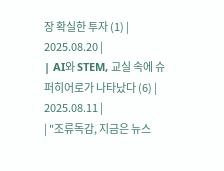장 확실한 투자 (1) | 2025.08.20 |
| AI와 STEM, 교실 속에 슈퍼히어로가 나타났다 (6) | 2025.08.11 |
| "조류독감, 지금은 뉴스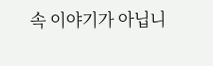속 이야기가 아닙니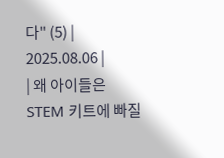다" (5) | 2025.08.06 |
| 왜 아이들은 STEM 키트에 빠질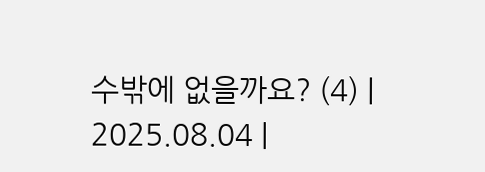수밖에 없을까요? (4) | 2025.08.04 |